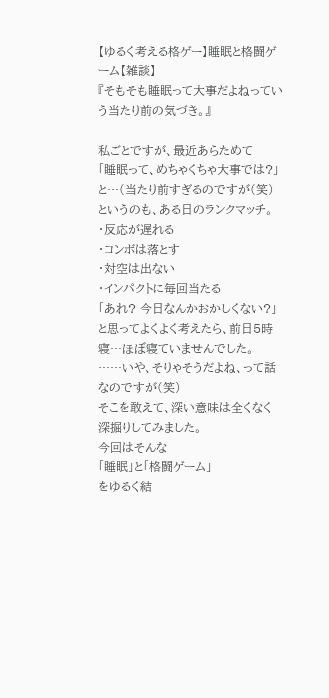【ゆるく考える格ゲー】睡眠と格闘ゲーム【雑談】
『そもそも睡眠って大事だよねっていう当たり前の気づき。』

私ごとですが、最近あらためて
「睡眠って、めちゃくちゃ大事では?」
と…(当たり前すぎるのですが(笑)
というのも、ある日のランクマッチ。
・反応が遅れる
・コンボは落とす
・対空は出ない
・インパクトに毎回当たる
「あれ? 今日なんかおかしくない?」
と思ってよくよく考えたら、前日5時寝…ほぼ寝ていませんでした。
……いや、そりゃそうだよね、って話なのですが(笑)
そこを敢えて、深い意味は全くなく深掘りしてみました。
今回はそんな
「睡眠」と「格闘ゲーム」
をゆるく結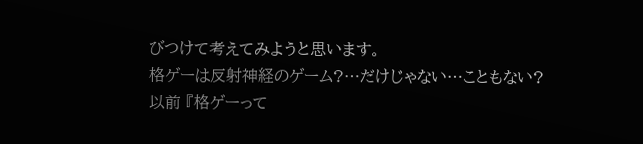びつけて考えてみようと思います。
格ゲーは反射神経のゲーム?…だけじゃない…こともない?
以前 『格ゲーって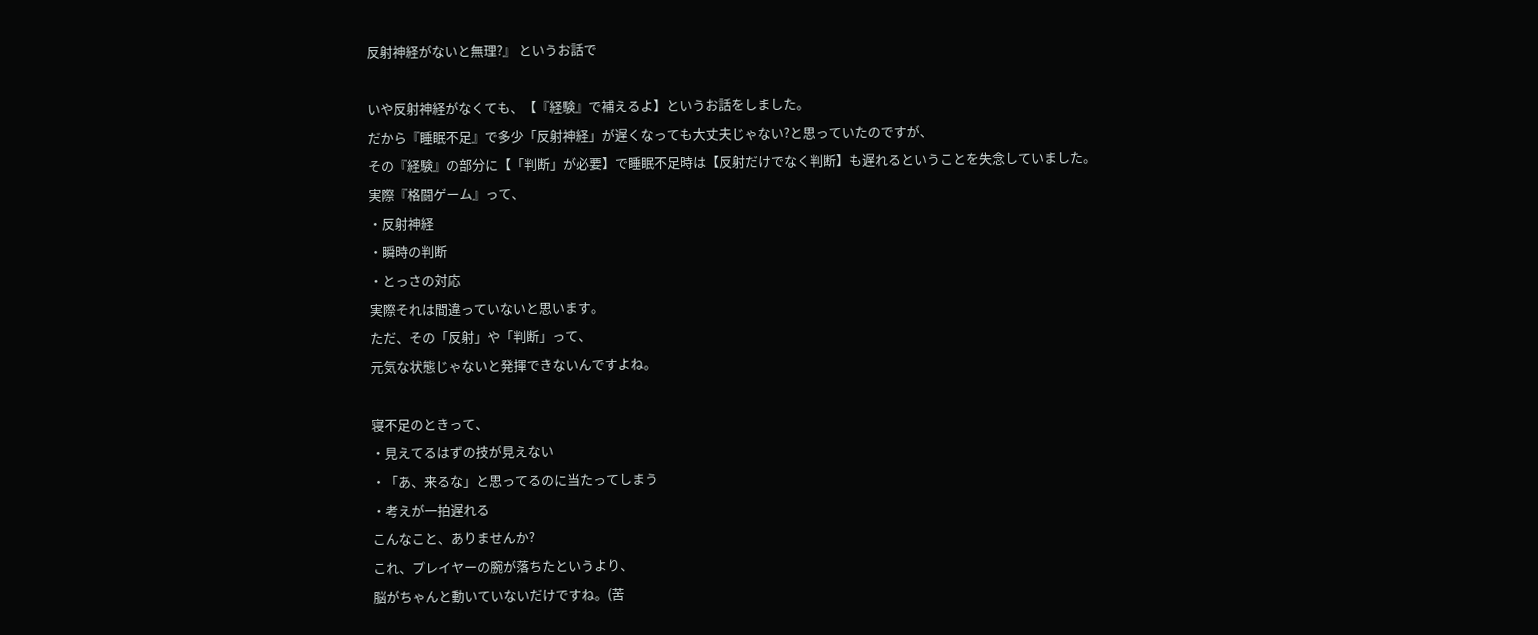反射神経がないと無理?』 というお話で

いや反射神経がなくても、【『経験』で補えるよ】というお話をしました。
だから『睡眠不足』で多少「反射神経」が遅くなっても大丈夫じゃない?と思っていたのですが、
その『経験』の部分に【「判断」が必要】で睡眠不足時は【反射だけでなく判断】も遅れるということを失念していました。
実際『格闘ゲーム』って、
・反射神経
・瞬時の判断
・とっさの対応
実際それは間違っていないと思います。
ただ、その「反射」や「判断」って、
元気な状態じゃないと発揮できないんですよね。

寝不足のときって、
・見えてるはずの技が見えない
・「あ、来るな」と思ってるのに当たってしまう
・考えが一拍遅れる
こんなこと、ありませんか?
これ、プレイヤーの腕が落ちたというより、
脳がちゃんと動いていないだけですね。(苦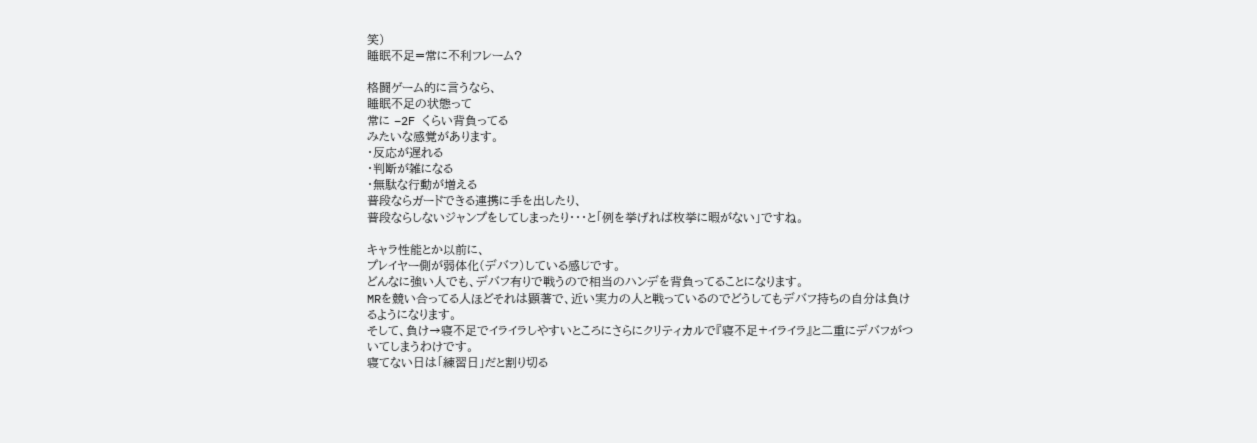笑)
睡眠不足=常に不利フレーム?

格闘ゲーム的に言うなら、
睡眠不足の状態って
常に −2F くらい背負ってる
みたいな感覚があります。
・反応が遅れる
・判断が雑になる
・無駄な行動が増える
普段ならガードできる連携に手を出したり、
普段ならしないジャンプをしてしまったり・・・と「例を挙げれば枚挙に暇がない」ですね。

キャラ性能とか以前に、
プレイヤー側が弱体化(デバフ)している感じです。
どんなに強い人でも、デバフ有りで戦うので相当のハンデを背負ってることになります。
MRを競い合ってる人ほどそれは顕著で、近い実力の人と戦っているのでどうしてもデバフ持ちの自分は負けるようになります。
そして、負け→寝不足でイライラしやすいところにさらにクリティカルで『寝不足+イライラ』と二重にデバフがついてしまうわけです。
寝てない日は「練習日」だと割り切る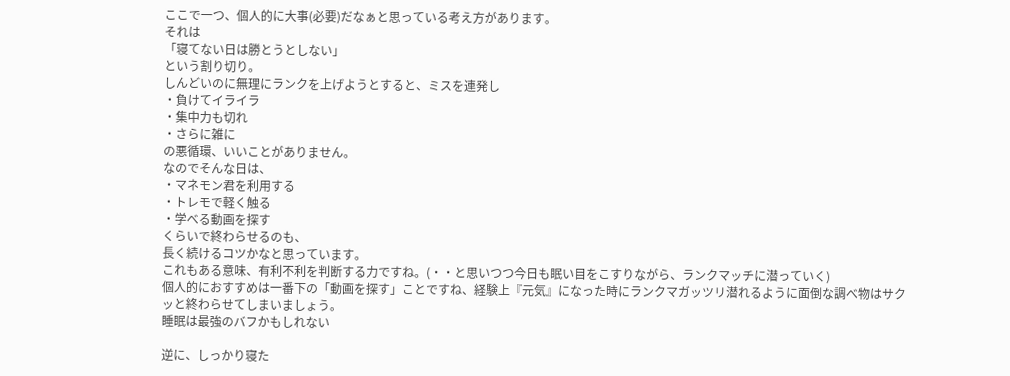ここで一つ、個人的に大事(必要)だなぁと思っている考え方があります。
それは
「寝てない日は勝とうとしない」
という割り切り。
しんどいのに無理にランクを上げようとすると、ミスを連発し
・負けてイライラ
・集中力も切れ
・さらに雑に
の悪循環、いいことがありません。
なのでそんな日は、
・マネモン君を利用する
・トレモで軽く触る
・学べる動画を探す
くらいで終わらせるのも、
長く続けるコツかなと思っています。
これもある意味、有利不利を判断する力ですね。(・・と思いつつ今日も眠い目をこすりながら、ランクマッチに潜っていく)
個人的におすすめは一番下の「動画を探す」ことですね、経験上『元気』になった時にランクマガッツリ潜れるように面倒な調べ物はサクッと終わらせてしまいましょう。
睡眠は最強のバフかもしれない

逆に、しっかり寝た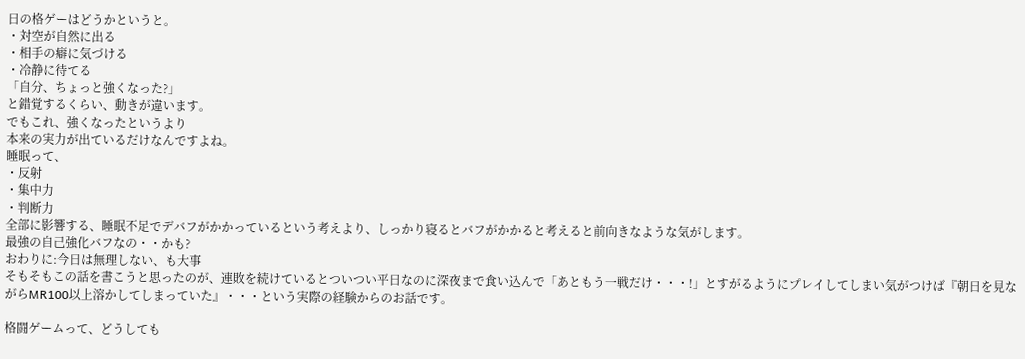日の格ゲーはどうかというと。
・対空が自然に出る
・相手の癖に気づける
・冷静に待てる
「自分、ちょっと強くなった?」
と錯覚するくらい、動きが違います。
でもこれ、強くなったというより
本来の実力が出ているだけなんですよね。
睡眠って、
・反射
・集中力
・判断力
全部に影響する、睡眠不足でデバフがかかっているという考えより、しっかり寝るとバフがかかると考えると前向きなような気がします。
最強の自己強化バフなの・・かも?
おわりに:今日は無理しない、も大事
そもそもこの話を書こうと思ったのが、連敗を続けているとついつい平日なのに深夜まで食い込んで「あともう一戦だけ・・・!」とすがるようにプレイしてしまい気がつけば『朝日を見ながらMR100以上溶かしてしまっていた』・・・という実際の経験からのお話です。

格闘ゲームって、どうしても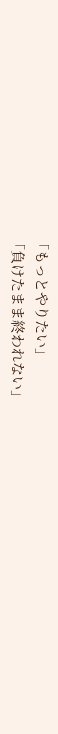「もっとやりたい」
「負けたまま終われない」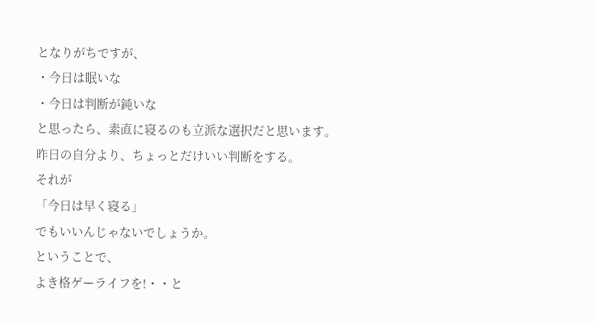となりがちですが、
・今日は眠いな
・今日は判断が鈍いな
と思ったら、素直に寝るのも立派な選択だと思います。
昨日の自分より、ちょっとだけいい判断をする。
それが
「今日は早く寝る」
でもいいんじゃないでしょうか。
ということで、
よき格ゲーライフを!・・と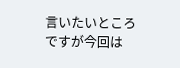言いたいところですが今回は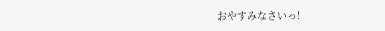おやすみなさいっ!